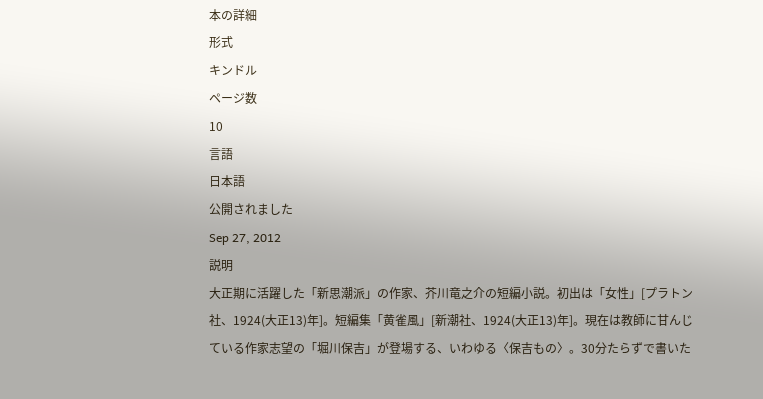本の詳細
形式
キンドル
ページ数
10
言語
日本語
公開されました
Sep 27, 2012
説明
大正期に活躍した「新思潮派」の作家、芥川竜之介の短編小説。初出は「女性」[プラトン社、1924(大正13)年]。短編集「黄雀風」[新潮社、1924(大正13)年]。現在は教師に甘んじている作家志望の「堀川保吉」が登場する、いわゆる〈保吉もの〉。30分たらずで書いた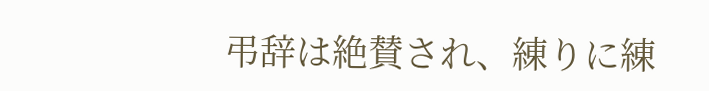弔辞は絶賛され、練りに練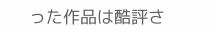った作品は酷評さ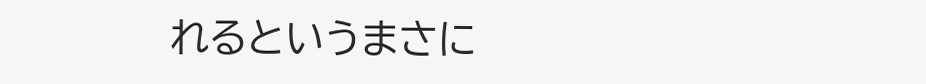れるというまさに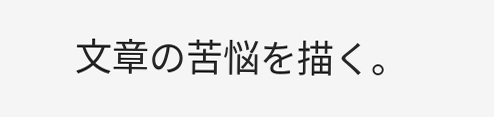文章の苦悩を描く。